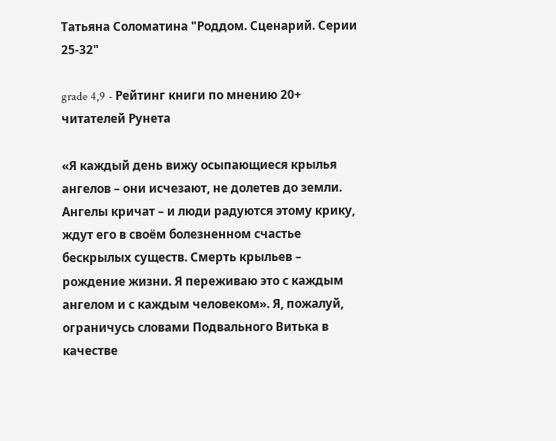Татьяна Соломатина "Роддом. Сценарий. Серии 25-32"

grade 4,9 - Рейтинг книги по мнению 20+ читателей Рунета

«Я каждый день вижу осыпающиеся крылья ангелов – они исчезают, не долетев до земли. Ангелы кричат – и люди радуются этому крику, ждут его в своём болезненном счастье бескрылых существ. Смерть крыльев – рождение жизни. Я переживаю это с каждым ангелом и с каждым человеком». Я, пожалуй, ограничусь словами Подвального Витька в качестве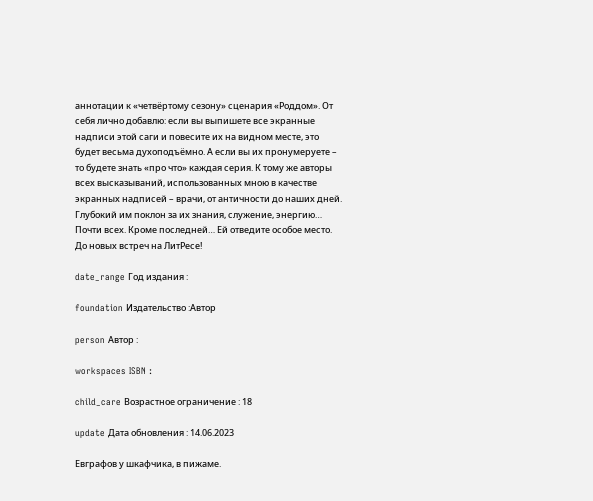аннотации к «четвёртому сезону» сценария «Роддом». От себя лично добавлю: если вы выпишете все экранные надписи этой саги и повесите их на видном месте, это будет весьма духоподъёмно. А если вы их пронумеруете – то будете знать «про что» каждая серия. К тому же авторы всех высказываний, использованных мною в качестве экранных надписей – врачи, от античности до наших дней. Глубокий им поклон за их знания, служение, энергию… Почти всех. Кроме последней… Ей отведите особое место. До новых встреч на ЛитРесе!

date_range Год издания :

foundation Издательство :Автор

person Автор :

workspaces ISBN :

child_care Возрастное ограничение : 18

update Дата обновления : 14.06.2023

Евграфов у шкафчика, в пижаме.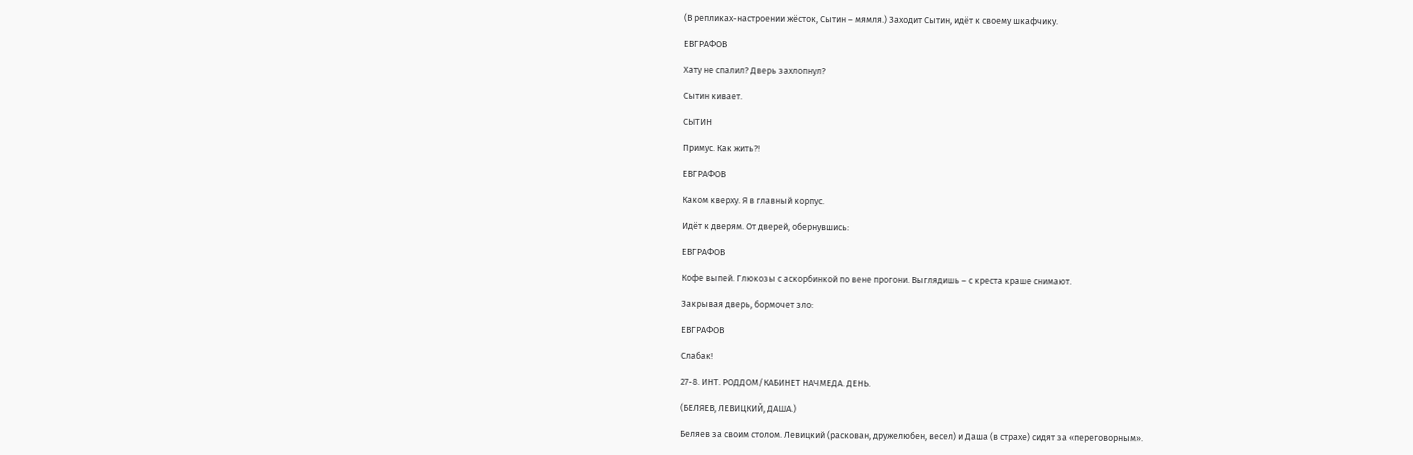(В репликах-настроении жёсток, Сытин – мямля.) Заходит Сытин, идёт к своему шкафчику.

ЕВГРАФОВ

Хату не спалил? Дверь захлопнул?

Сытин кивает.

СЫТИН

Примус. Как жить?!

ЕВГРАФОВ

Каком кверху. Я в главный корпус.

Идёт к дверям. От дверей, обернувшись:

ЕВГРАФОВ

Кофе выпей. Глюкозы с аскорбинкой по вене прогони. Выглядишь – с креста краше снимают.

Закрывая дверь, бормочет зло:

ЕВГРАФОВ

Слабак!

27-8. ИНТ. РОДДОМ/КАБИНЕТ НАЧМЕДА. ДЕНЬ.

(БЕЛЯЕВ, ЛЕВИЦКИЙ, ДАША.)

Беляев за своим столом. Левицкий (раскован, дружелюбен, весел) и Даша (в страхе) сидят за «переговорным».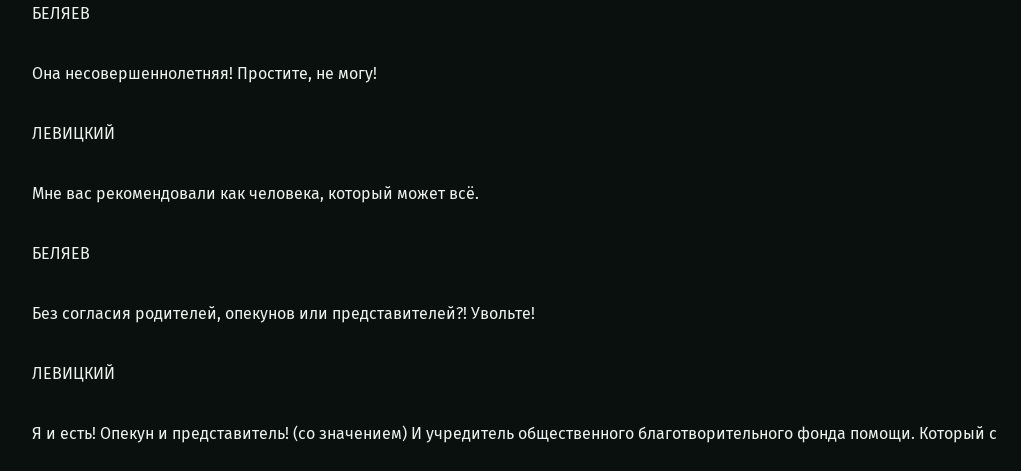БЕЛЯЕВ

Она несовершеннолетняя! Простите, не могу!

ЛЕВИЦКИЙ

Мне вас рекомендовали как человека, который может всё.

БЕЛЯЕВ

Без согласия родителей, опекунов или представителей?! Увольте!

ЛЕВИЦКИЙ

Я и есть! Опекун и представитель! (со значением) И учредитель общественного благотворительного фонда помощи. Который с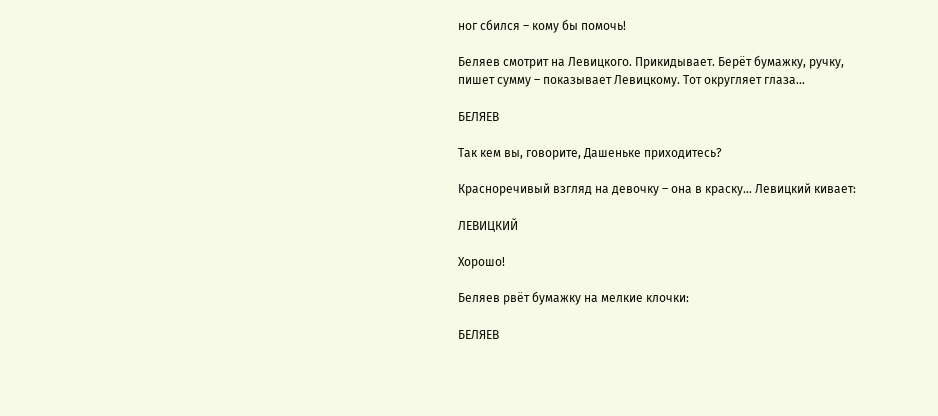ног сбился – кому бы помочь!

Беляев смотрит на Левицкого. Прикидывает. Берёт бумажку, ручку, пишет сумму – показывает Левицкому. Тот округляет глаза…

БЕЛЯЕВ

Так кем вы, говорите, Дашеньке приходитесь?

Красноречивый взгляд на девочку – она в краску… Левицкий кивает:

ЛЕВИЦКИЙ

Хорошо!

Беляев рвёт бумажку на мелкие клочки:

БЕЛЯЕВ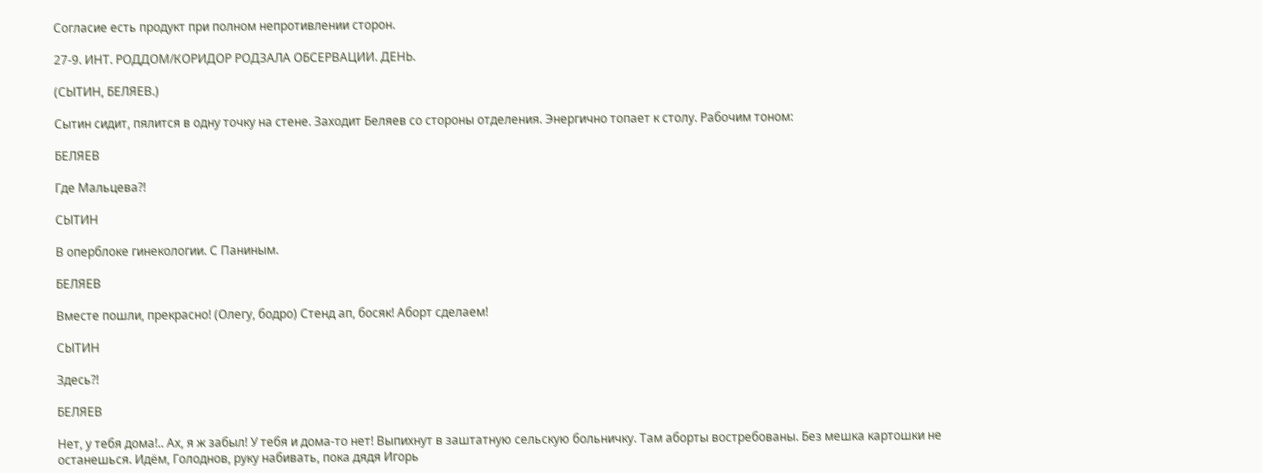Согласие есть продукт при полном непротивлении сторон.

27-9. ИНТ. РОДДОМ/КОРИДОР РОДЗАЛА ОБСЕРВАЦИИ. ДЕНЬ.

(СЫТИН, БЕЛЯЕВ.)

Сытин сидит, пялится в одну точку на стене. Заходит Беляев со стороны отделения. Энергично топает к столу. Рабочим тоном:

БЕЛЯЕВ

Где Мальцева?!

СЫТИН

В оперблоке гинекологии. С Паниным.

БЕЛЯЕВ

Вместе пошли, прекрасно! (Олегу, бодро) Стенд ап, босяк! Аборт сделаем!

СЫТИН

Здесь?!

БЕЛЯЕВ

Нет, у тебя дома!.. Ах, я ж забыл! У тебя и дома-то нет! Выпихнут в заштатную сельскую больничку. Там аборты востребованы. Без мешка картошки не останешься. Идём, Голоднов, руку набивать, пока дядя Игорь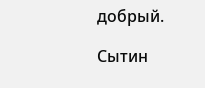добрый.

Сытин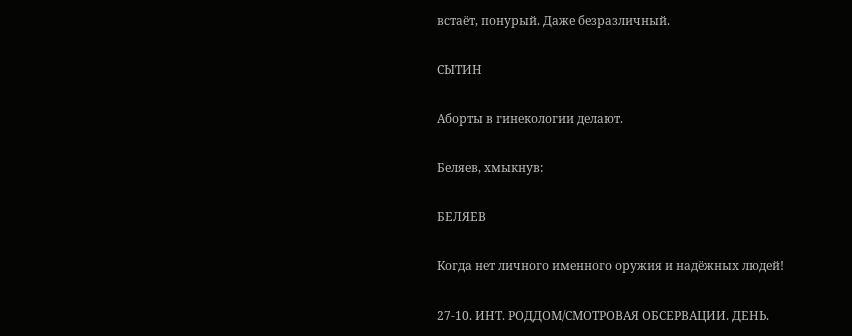встаёт, понурый. Даже безразличный.

СЫТИН

Аборты в гинекологии делают.

Беляев, хмыкнув:

БЕЛЯЕВ

Когда нет личного именного оружия и надёжных людей!

27-10. ИНТ. РОДДОМ/СМОТРОВАЯ ОБСЕРВАЦИИ. ДЕНЬ.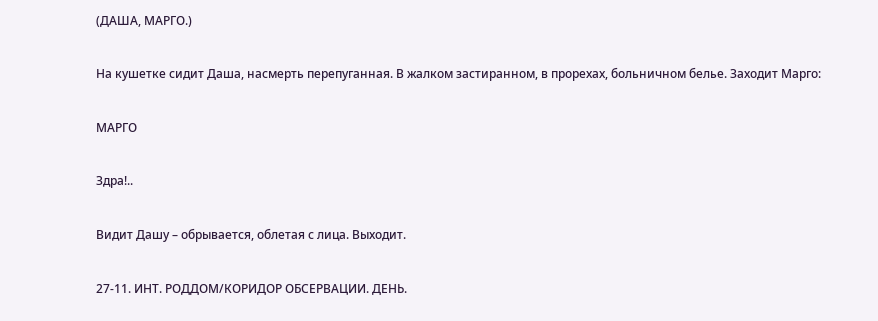(ДАША, МАРГО.)

На кушетке сидит Даша, насмерть перепуганная. В жалком застиранном, в прорехах, больничном белье. Заходит Марго:

МАРГО

Здра!..

Видит Дашу – обрывается, облетая с лица. Выходит.

27-11. ИНТ. РОДДОМ/КОРИДОР ОБСЕРВАЦИИ. ДЕНЬ.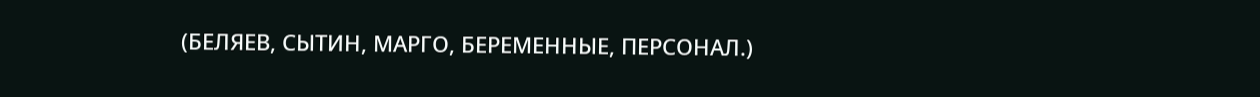(БЕЛЯЕВ, СЫТИН, МАРГО, БЕРЕМЕННЫЕ, ПЕРСОНАЛ.)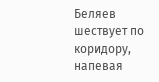Беляев шествует по коридору, напевая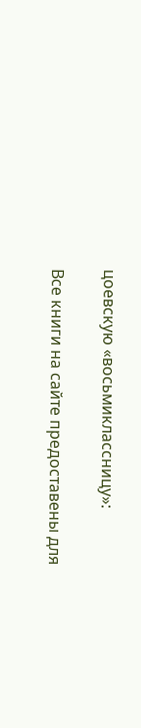цоевскую «восьмиклассницу»:

Все книги на сайте предоставены для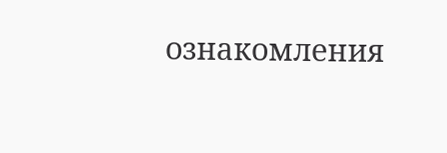ознакомления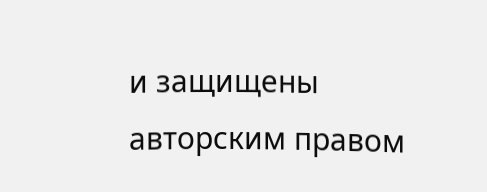и защищены авторским правом